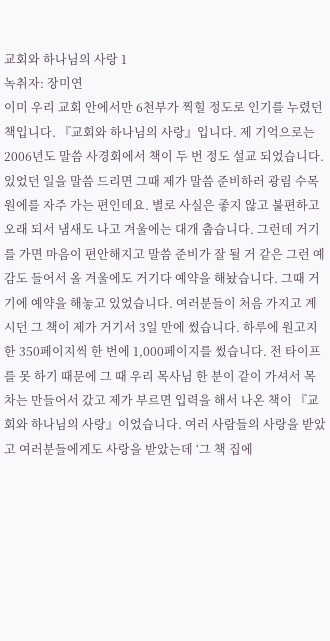교회와 하나님의 사랑 1
녹취자: 장미연
이미 우리 교회 안에서만 6천부가 찍힐 정도로 인기를 누렸던 책입니다. 『교회와 하나님의 사랑』입니다. 제 기억으로는 2006년도 말씀 사경회에서 책이 두 번 정도 설교 되었습니다. 있었던 일을 말씀 드리면 그때 제가 말씀 준비하러 광림 수목원에를 자주 가는 편인데요. 별로 사실은 좋지 않고 불편하고 오래 되서 냄새도 나고 겨울에는 대개 춥습니다. 그런데 거기를 가면 마음이 편안해지고 말씀 준비가 잘 될 거 같은 그런 예감도 들어서 올 겨울에도 거기다 예약을 해놨습니다. 그때 거기에 예약을 해놓고 있었습니다. 여러분들이 처음 가지고 계시던 그 책이 제가 거기서 3일 만에 썼습니다. 하루에 원고지 한 350페이지씩 한 번에 1,000페이지를 썼습니다. 전 타이프를 못 하기 때문에 그 때 우리 목사님 한 분이 같이 가셔서 목차는 만들어서 갔고 제가 부르면 입력을 해서 나온 책이 『교회와 하나님의 사랑』이었습니다. 여러 사람들의 사랑을 받았고 여러분들에게도 사랑을 받았는데 ‘그 책 집에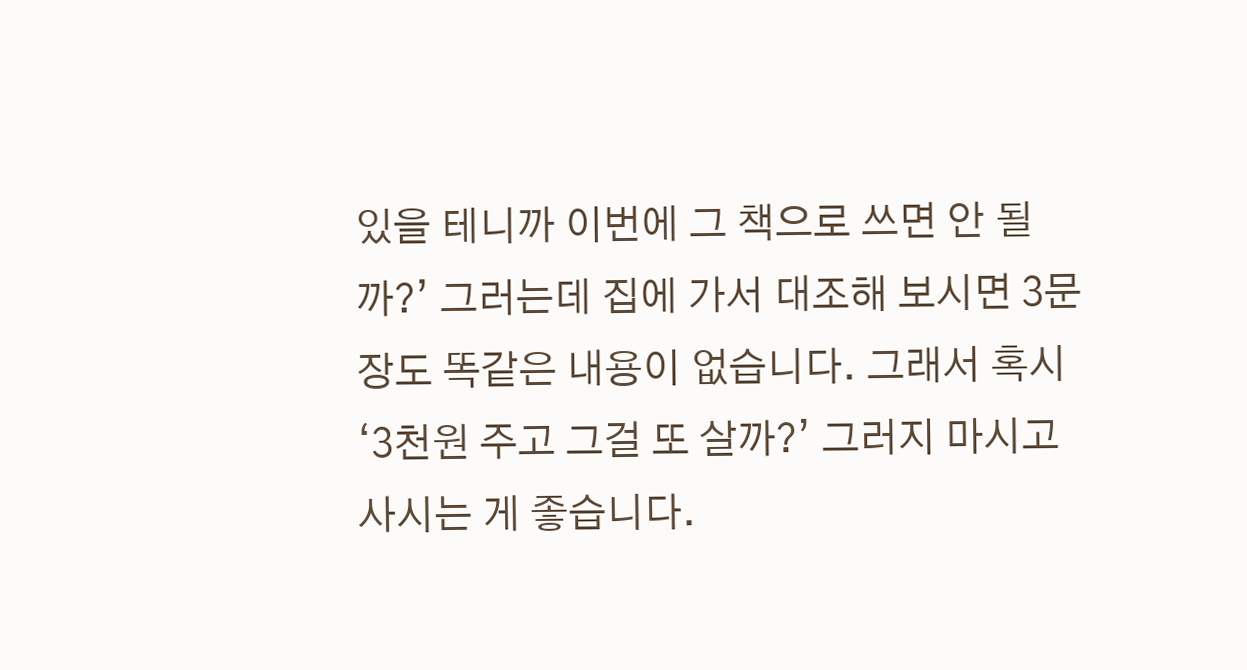있을 테니까 이번에 그 책으로 쓰면 안 될까?’ 그러는데 집에 가서 대조해 보시면 3문장도 똑같은 내용이 없습니다. 그래서 혹시 ‘3천원 주고 그걸 또 살까?’ 그러지 마시고 사시는 게 좋습니다.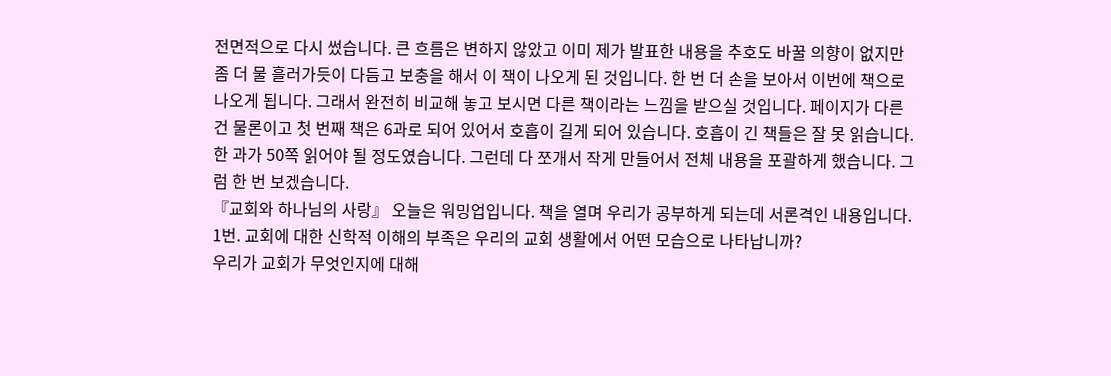전면적으로 다시 썼습니다. 큰 흐름은 변하지 않았고 이미 제가 발표한 내용을 추호도 바꿀 의향이 없지만 좀 더 물 흘러가듯이 다듬고 보충을 해서 이 책이 나오게 된 것입니다. 한 번 더 손을 보아서 이번에 책으로 나오게 됩니다. 그래서 완전히 비교해 놓고 보시면 다른 책이라는 느낌을 받으실 것입니다. 페이지가 다른 건 물론이고 첫 번째 책은 6과로 되어 있어서 호흡이 길게 되어 있습니다. 호흡이 긴 책들은 잘 못 읽습니다. 한 과가 50쪽 읽어야 될 정도였습니다. 그런데 다 쪼개서 작게 만들어서 전체 내용을 포괄하게 했습니다. 그럼 한 번 보겠습니다.
『교회와 하나님의 사랑』 오늘은 워밍업입니다. 책을 열며 우리가 공부하게 되는데 서론격인 내용입니다.
1번. 교회에 대한 신학적 이해의 부족은 우리의 교회 생활에서 어떤 모습으로 나타납니까?
우리가 교회가 무엇인지에 대해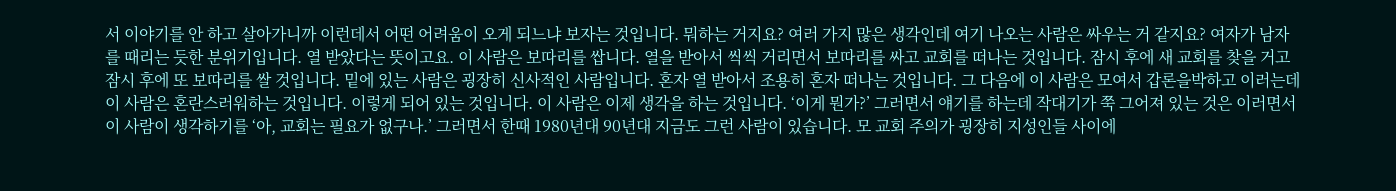서 이야기를 안 하고 살아가니까 이런데서 어떤 어려움이 오게 되느냐 보자는 것입니다. 뭐하는 거지요? 여러 가지 많은 생각인데 여기 나오는 사람은 싸우는 거 같지요? 여자가 남자를 때리는 듯한 분위기입니다. 열 받았다는 뜻이고요. 이 사람은 보따리를 쌉니다. 열을 받아서 씩씩 거리면서 보따리를 싸고 교회를 떠나는 것입니다. 잠시 후에 새 교회를 찾을 거고 잠시 후에 또 보따리를 쌀 것입니다. 밑에 있는 사람은 굉장히 신사적인 사람입니다. 혼자 열 받아서 조용히 혼자 떠나는 것입니다. 그 다음에 이 사람은 모여서 갑론을박하고 이러는데 이 사람은 혼란스러워하는 것입니다. 이렇게 되어 있는 것입니다. 이 사람은 이제 생각을 하는 것입니다. ‘이게 뭔가?’ 그러면서 얘기를 하는데 작대기가 쭉 그어져 있는 것은 이러면서 이 사람이 생각하기를 ‘아, 교회는 필요가 없구나.’ 그러면서 한때 1980년대 90년대 지금도 그런 사람이 있습니다. 모 교회 주의가 굉장히 지성인들 사이에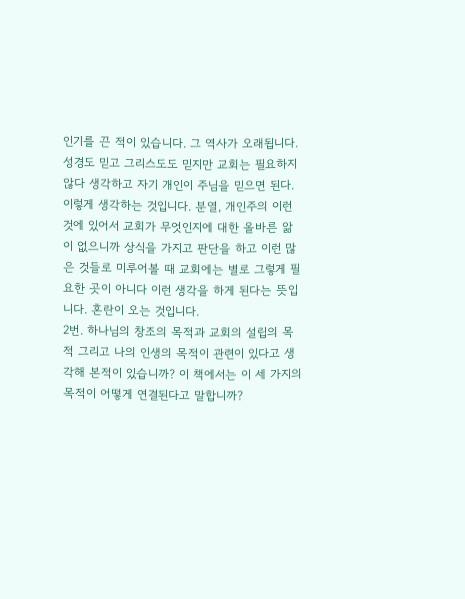인기를 끈 적이 있습니다. 그 역사가 오래됩니다. 성경도 믿고 그리스도도 믿지만 교회는 필요하지 않다 생각하고 자기 개인이 주님을 믿으면 된다. 이렇게 생각하는 것입니다. 분열, 개인주의 이런 것에 있어서 교회가 무엇인지에 대한 올바른 앎이 없으니까 상식을 가지고 판단을 하고 이런 많은 것들로 미루어볼 때 교회에는 별로 그렇게 필요한 곳이 아니다 이런 생각을 하게 된다는 뜻입니다. 혼란이 오는 것입니다.
2번. 하나님의 창조의 목적과 교회의 설립의 목적 그리고 나의 인생의 목적이 관련이 있다고 생각해 본적이 있습니까? 이 책에서는 이 세 가지의 목적이 어떻게 연결된다고 말합니까?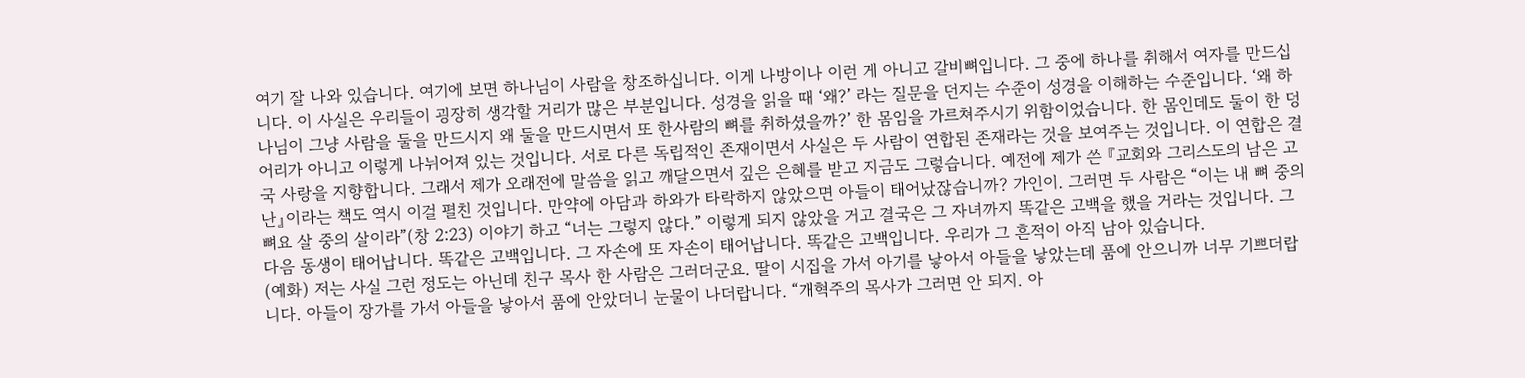여기 잘 나와 있습니다. 여기에 보면 하나님이 사람을 창조하십니다. 이게 나방이나 이런 게 아니고 갈비뼈입니다. 그 중에 하나를 취해서 여자를 만드십니다. 이 사실은 우리들이 굉장히 생각할 거리가 많은 부분입니다. 성경을 읽을 때 ‘왜?’ 라는 질문을 던지는 수준이 성경을 이해하는 수준입니다. ‘왜 하나님이 그냥 사람을 둘을 만드시지 왜 둘을 만드시면서 또 한사람의 뼈를 취하셨을까?’ 한 몸임을 가르쳐주시기 위함이었습니다. 한 몸인데도 둘이 한 덩어리가 아니고 이렇게 나뉘어져 있는 것입니다. 서로 다른 독립적인 존재이면서 사실은 두 사람이 연합된 존재라는 것을 보여주는 것입니다. 이 연합은 결국 사랑을 지향합니다. 그래서 제가 오래전에 말씀을 읽고 깨달으면서 깊은 은혜를 받고 지금도 그렇습니다. 예전에 제가 쓴 『교회와 그리스도의 남은 고난』이라는 책도 역시 이걸 펼친 것입니다. 만약에 아담과 하와가 타락하지 않았으면 아들이 태어났잖습니까? 가인이. 그러면 두 사람은 “이는 내 뼈 중의 뼈요 살 중의 살이라”(창 2:23) 이야기 하고 “너는 그렇지 않다.” 이렇게 되지 않았을 거고 결국은 그 자녀까지 똑같은 고백을 했을 거라는 것입니다. 그 다음 동생이 태어납니다. 똑같은 고백입니다. 그 자손에 또 자손이 태어납니다. 똑같은 고백입니다. 우리가 그 흔적이 아직 남아 있습니다.
(예화) 저는 사실 그런 정도는 아닌데 친구 목사 한 사람은 그러더군요. 딸이 시집을 가서 아기를 낳아서 아들을 낳았는데 품에 안으니까 너무 기쁘더랍니다. 아들이 장가를 가서 아들을 낳아서 품에 안았더니 눈물이 나더랍니다. “개혁주의 목사가 그러면 안 되지. 아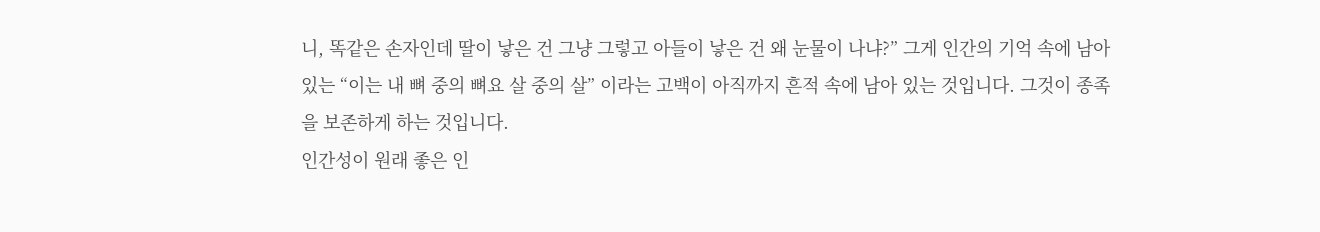니, 똑같은 손자인데 딸이 낳은 건 그냥 그렇고 아들이 낳은 건 왜 눈물이 나냐?” 그게 인간의 기억 속에 남아있는 “이는 내 뼈 중의 뼈요 살 중의 살” 이라는 고백이 아직까지 흔적 속에 남아 있는 것입니다. 그것이 종족을 보존하게 하는 것입니다.
인간성이 원래 좋은 인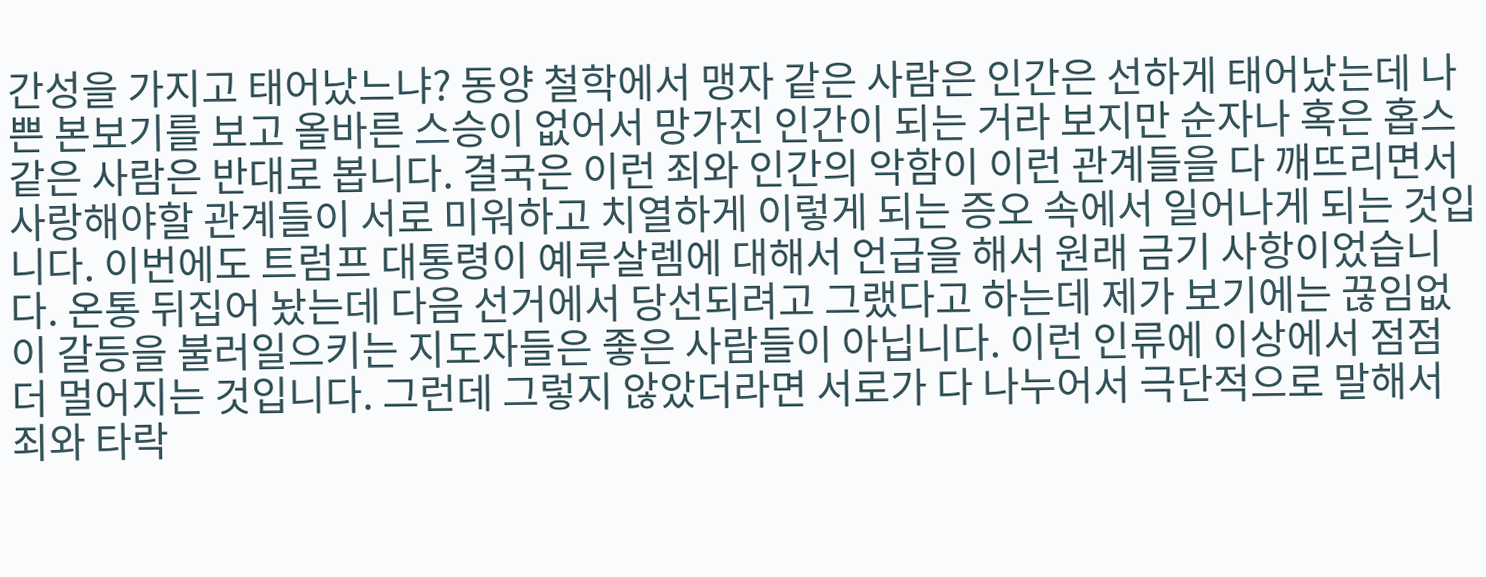간성을 가지고 태어났느냐? 동양 철학에서 맹자 같은 사람은 인간은 선하게 태어났는데 나쁜 본보기를 보고 올바른 스승이 없어서 망가진 인간이 되는 거라 보지만 순자나 혹은 홉스 같은 사람은 반대로 봅니다. 결국은 이런 죄와 인간의 악함이 이런 관계들을 다 깨뜨리면서 사랑해야할 관계들이 서로 미워하고 치열하게 이렇게 되는 증오 속에서 일어나게 되는 것입니다. 이번에도 트럼프 대통령이 예루살렘에 대해서 언급을 해서 원래 금기 사항이었습니다. 온통 뒤집어 놨는데 다음 선거에서 당선되려고 그랬다고 하는데 제가 보기에는 끊임없이 갈등을 불러일으키는 지도자들은 좋은 사람들이 아닙니다. 이런 인류에 이상에서 점점 더 멀어지는 것입니다. 그런데 그렇지 않았더라면 서로가 다 나누어서 극단적으로 말해서 죄와 타락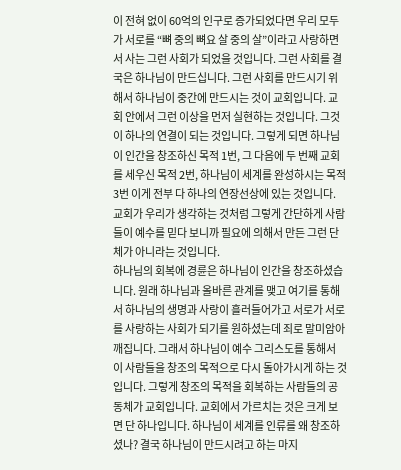이 전혀 없이 60억의 인구로 증가되었다면 우리 모두가 서로를 “뼈 중의 뼈요 살 중의 살”이라고 사랑하면서 사는 그런 사회가 되었을 것입니다. 그런 사회를 결국은 하나님이 만드십니다. 그런 사회를 만드시기 위해서 하나님이 중간에 만드시는 것이 교회입니다. 교회 안에서 그런 이상을 먼저 실현하는 것입니다. 그것이 하나의 연결이 되는 것입니다. 그렇게 되면 하나님이 인간을 창조하신 목적 1번, 그 다음에 두 번째 교회를 세우신 목적 2번, 하나님이 세계를 완성하시는 목적 3번 이게 전부 다 하나의 연장선상에 있는 것입니다. 교회가 우리가 생각하는 것처럼 그렇게 간단하게 사람들이 예수를 믿다 보니까 필요에 의해서 만든 그런 단체가 아니라는 것입니다.
하나님의 회복에 경륜은 하나님이 인간을 창조하셨습니다. 원래 하나님과 올바른 관계를 맺고 여기를 통해서 하나님의 생명과 사랑이 흘러들어가고 서로가 서로를 사랑하는 사회가 되기를 원하셨는데 죄로 말미암아 깨집니다. 그래서 하나님이 예수 그리스도를 통해서 이 사람들을 창조의 목적으로 다시 돌아가시게 하는 것입니다. 그렇게 창조의 목적을 회복하는 사람들의 공동체가 교회입니다. 교회에서 가르치는 것은 크게 보면 단 하나입니다. 하나님이 세계를 인류를 왜 창조하셨나? 결국 하나님이 만드시려고 하는 마지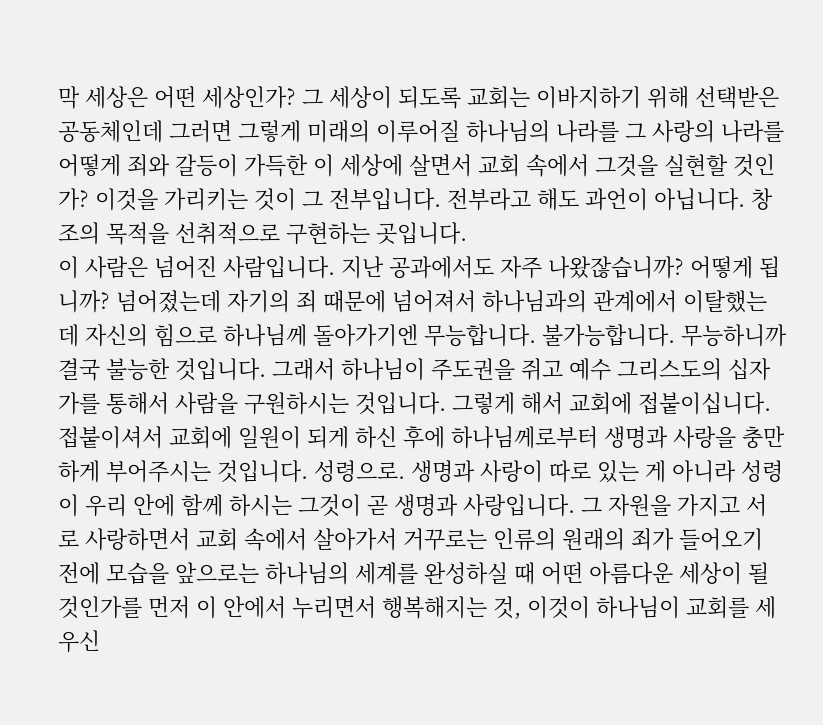막 세상은 어떤 세상인가? 그 세상이 되도록 교회는 이바지하기 위해 선택받은 공동체인데 그러면 그렇게 미래의 이루어질 하나님의 나라를 그 사랑의 나라를 어떻게 죄와 갈등이 가득한 이 세상에 살면서 교회 속에서 그것을 실현할 것인가? 이것을 가리키는 것이 그 전부입니다. 전부라고 해도 과언이 아닙니다. 창조의 목적을 선취적으로 구현하는 곳입니다.
이 사람은 넘어진 사람입니다. 지난 공과에서도 자주 나왔잖습니까? 어떻게 됩니까? 넘어졌는데 자기의 죄 때문에 넘어져서 하나님과의 관계에서 이탈했는데 자신의 힘으로 하나님께 돌아가기엔 무능합니다. 불가능합니다. 무능하니까 결국 불능한 것입니다. 그래서 하나님이 주도권을 쥐고 예수 그리스도의 십자가를 통해서 사람을 구원하시는 것입니다. 그렇게 해서 교회에 접붙이십니다. 접붙이셔서 교회에 일원이 되게 하신 후에 하나님께로부터 생명과 사랑을 충만하게 부어주시는 것입니다. 성령으로. 생명과 사랑이 따로 있는 게 아니라 성령이 우리 안에 함께 하시는 그것이 곧 생명과 사랑입니다. 그 자원을 가지고 서로 사랑하면서 교회 속에서 살아가서 거꾸로는 인류의 원래의 죄가 들어오기 전에 모습을 앞으로는 하나님의 세계를 완성하실 때 어떤 아름다운 세상이 될 것인가를 먼저 이 안에서 누리면서 행복해지는 것, 이것이 하나님이 교회를 세우신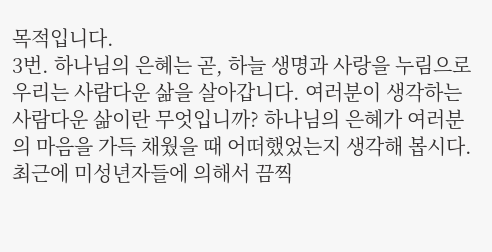목적입니다.
3번. 하나님의 은혜는 곧, 하늘 생명과 사랑을 누림으로 우리는 사람다운 삶을 살아갑니다. 여러분이 생각하는 사람다운 삶이란 무엇입니까? 하나님의 은혜가 여러분의 마음을 가득 채웠을 때 어떠했었는지 생각해 봅시다.
최근에 미성년자들에 의해서 끔찍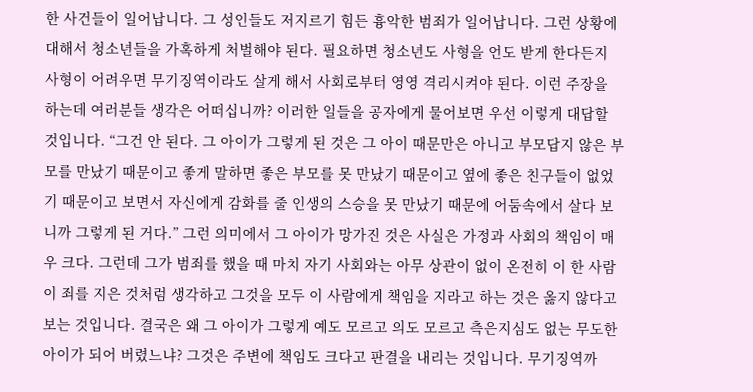한 사건들이 일어납니다. 그 성인들도 저지르기 힘든 흉악한 범죄가 일어납니다. 그런 상황에 대해서 청소년들을 가혹하게 처벌해야 된다. 필요하면 청소년도 사형을 언도 받게 한다든지 사형이 어려우면 무기징역이라도 살게 해서 사회로부터 영영 격리시켜야 된다. 이런 주장을 하는데 여러분들 생각은 어떠십니까? 이러한 일들을 공자에게 물어보면 우선 이렇게 대답할 것입니다. “그건 안 된다. 그 아이가 그렇게 된 것은 그 아이 때문만은 아니고 부모답지 않은 부모를 만났기 때문이고 좋게 말하면 좋은 부모를 못 만났기 때문이고 옆에 좋은 친구들이 없었기 때문이고 보면서 자신에게 감화를 줄 인생의 스승을 못 만났기 때문에 어둠속에서 살다 보니까 그렇게 된 거다.” 그런 의미에서 그 아이가 망가진 것은 사실은 가정과 사회의 책임이 매우 크다. 그런데 그가 범죄를 했을 때 마치 자기 사회와는 아무 상관이 없이 온전히 이 한 사람이 죄를 지은 것처럼 생각하고 그것을 모두 이 사람에게 책임을 지라고 하는 것은 옳지 않다고 보는 것입니다. 결국은 왜 그 아이가 그렇게 예도 모르고 의도 모르고 측은지심도 없는 무도한 아이가 되어 버렸느냐? 그것은 주변에 책임도 크다고 판결을 내리는 것입니다. 무기징역까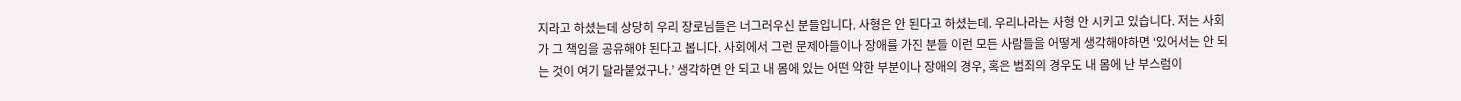지라고 하셨는데 상당히 우리 장로님들은 너그러우신 분들입니다. 사형은 안 된다고 하셨는데. 우리나라는 사형 안 시키고 있습니다. 저는 사회가 그 책임을 공유해야 된다고 봅니다. 사회에서 그런 문제아들이나 장애를 가진 분들 이런 모든 사람들을 어떻게 생각해야하면 ‘있어서는 안 되는 것이 여기 달라붙었구나.’ 생각하면 안 되고 내 몸에 있는 어떤 약한 부분이나 장애의 경우, 혹은 범죄의 경우도 내 몸에 난 부스럼이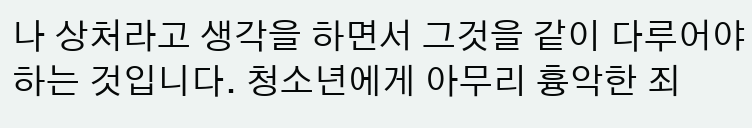나 상처라고 생각을 하면서 그것을 같이 다루어야하는 것입니다. 청소년에게 아무리 흉악한 죄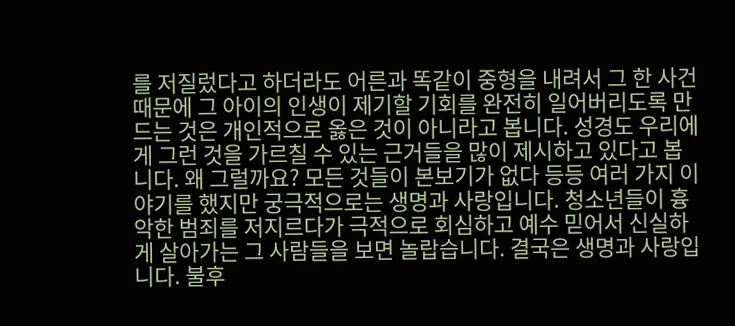를 저질렀다고 하더라도 어른과 똑같이 중형을 내려서 그 한 사건 때문에 그 아이의 인생이 제기할 기회를 완전히 일어버리도록 만드는 것은 개인적으로 옳은 것이 아니라고 봅니다. 성경도 우리에게 그런 것을 가르칠 수 있는 근거들을 많이 제시하고 있다고 봅니다. 왜 그럴까요? 모든 것들이 본보기가 없다 등등 여러 가지 이야기를 했지만 궁극적으로는 생명과 사랑입니다. 청소년들이 흉악한 범죄를 저지르다가 극적으로 회심하고 예수 믿어서 신실하게 살아가는 그 사람들을 보면 놀랍습니다. 결국은 생명과 사랑입니다. 불후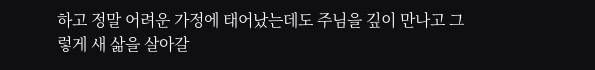하고 정말 어려운 가정에 태어났는데도 주님을 깊이 만나고 그렇게 새 삶을 살아갈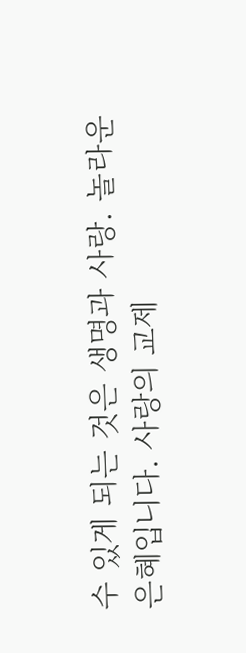수 있게 되는 것은 생명과 사랑. 놀라운 은혜입니다. 사랑의 교제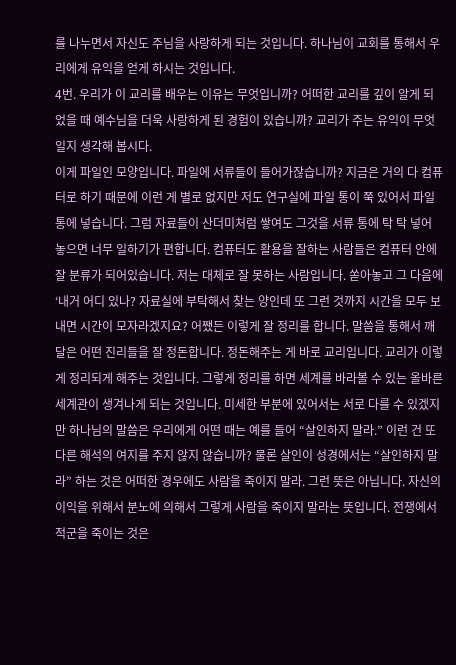를 나누면서 자신도 주님을 사랑하게 되는 것입니다. 하나님이 교회를 통해서 우리에게 유익을 얻게 하시는 것입니다.
4번. 우리가 이 교리를 배우는 이유는 무엇입니까? 어떠한 교리를 깊이 알게 되었을 때 예수님을 더욱 사랑하게 된 경험이 있습니까? 교리가 주는 유익이 무엇일지 생각해 봅시다.
이게 파일인 모양입니다. 파일에 서류들이 들어가잖습니까? 지금은 거의 다 컴퓨터로 하기 때문에 이런 게 별로 없지만 저도 연구실에 파일 통이 쭉 있어서 파일 통에 넣습니다. 그럼 자료들이 산더미처럼 쌓여도 그것을 서류 통에 탁 탁 넣어 놓으면 너무 일하기가 편합니다. 컴퓨터도 활용을 잘하는 사람들은 컴퓨터 안에 잘 분류가 되어있습니다. 저는 대체로 잘 못하는 사람입니다. 쏟아놓고 그 다음에 ‘내거 어디 있나? 자료실에 부탁해서 찾는 양인데 또 그런 것까지 시간을 모두 보내면 시간이 모자라겠지요? 어쨌든 이렇게 잘 정리를 합니다. 말씀을 통해서 깨달은 어떤 진리들을 잘 정돈합니다. 정돈해주는 게 바로 교리입니다. 교리가 이렇게 정리되게 해주는 것입니다. 그렇게 정리를 하면 세계를 바라볼 수 있는 올바른 세계관이 생겨나게 되는 것입니다. 미세한 부분에 있어서는 서로 다를 수 있겠지만 하나님의 말씀은 우리에게 어떤 때는 예를 들어 “살인하지 말라.” 이런 건 또 다른 해석의 여지를 주지 않지 않습니까? 물론 살인이 성경에서는 “살인하지 말라” 하는 것은 어떠한 경우에도 사람을 죽이지 말라. 그런 뜻은 아닙니다. 자신의 이익을 위해서 분노에 의해서 그렇게 사람을 죽이지 말라는 뜻입니다. 전쟁에서 적군을 죽이는 것은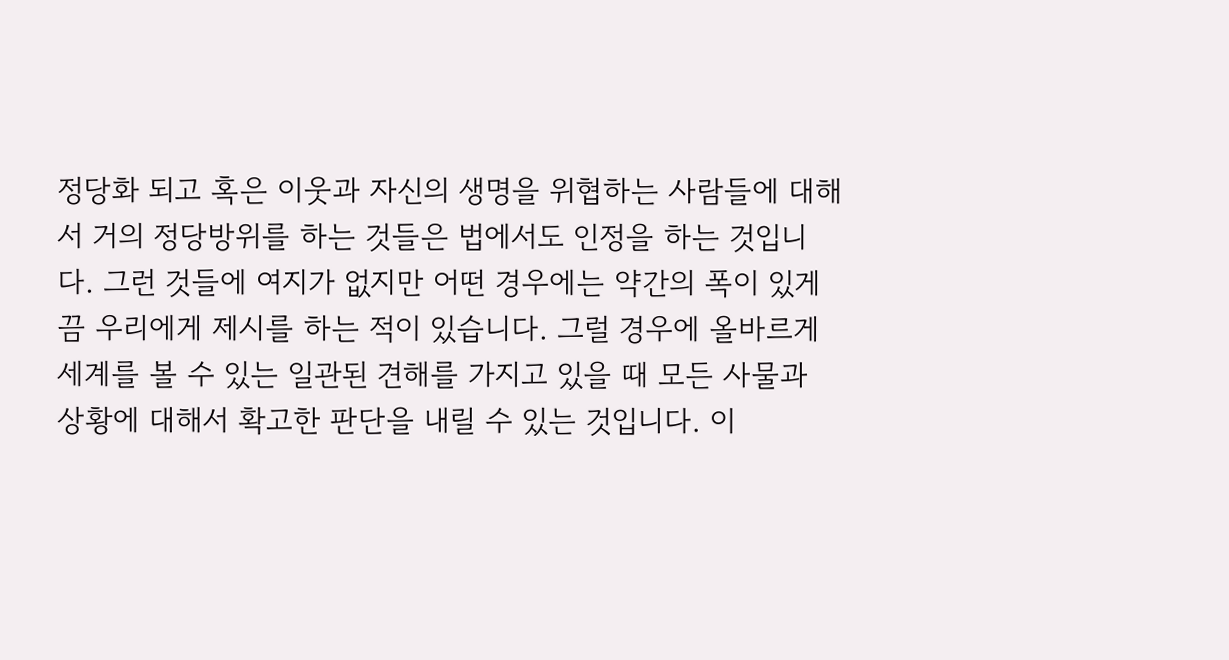정당화 되고 혹은 이웃과 자신의 생명을 위협하는 사람들에 대해서 거의 정당방위를 하는 것들은 법에서도 인정을 하는 것입니다. 그런 것들에 여지가 없지만 어떤 경우에는 약간의 폭이 있게끔 우리에게 제시를 하는 적이 있습니다. 그럴 경우에 올바르게 세계를 볼 수 있는 일관된 견해를 가지고 있을 때 모든 사물과 상황에 대해서 확고한 판단을 내릴 수 있는 것입니다. 이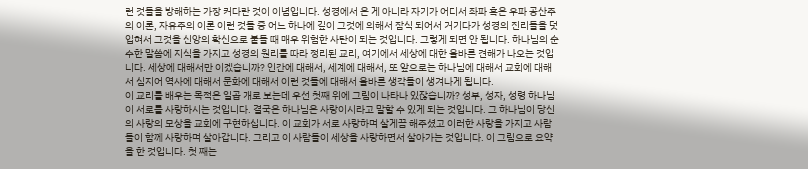런 것들을 방해하는 가장 커다란 것이 이념입니다. 성경에서 온 게 아니라 자기가 어디서 좌파 혹은 우파 공산주의 이론, 자유주의 이론 이런 것들 중 어느 하나에 깊이 그것에 의해서 잠식 되어서 거기다가 성경의 진리들을 덧입혀서 그것을 신앙의 확신으로 붙들 때 매우 위험한 사탄이 되는 것입니다. 그렇게 되면 안 됩니다. 하나님의 순수한 말씀에 지식을 가지고 성경의 원리를 따라 정리된 교리, 여기에서 세상에 대한 올바른 견해가 나오는 것입니다. 세상에 대해서만 이겠습니까? 인간에 대해서, 세계에 대해서, 또 앞으로는 하나님에 대해서 교회에 대해서 심지어 역사에 대해서 문화에 대해서 이런 것들에 대해서 올바른 생각들이 생겨나게 됩니다.
이 교리를 배우는 목적은 일곱 개로 보는데 우선 첫째 위에 그림이 나타나 있잖습니까? 성부, 성자, 성령 하나님이 서로를 사랑하시는 것입니다. 결국은 하나님은 사랑이시라고 말할 수 있게 되는 것입니다. 그 하나님이 당신의 사랑의 모상을 교회에 구현하십니다. 이 교회가 서로 사랑하며 살게끔 해주셨고 이러한 사랑을 가지고 사람들이 함께 사랑하며 살아갑니다. 그리고 이 사람들이 세상을 사랑하면서 살아가는 것입니다. 이 그림으로 요약을 한 것입니다. 첫 째는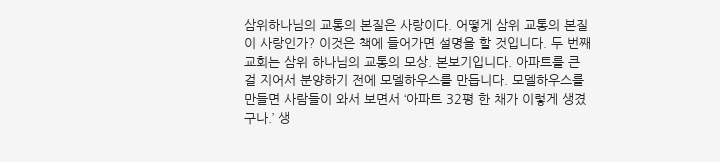삼위하나님의 교통의 본질은 사랑이다. 어떻게 삼위 교통의 본질이 사랑인가? 이것은 책에 들어가면 설명을 할 것입니다. 두 번째 교회는 삼위 하나님의 교통의 모상. 본보기입니다. 아파트를 큰 걸 지어서 분양하기 전에 모델하우스를 만듭니다. 모델하우스를 만들면 사람들이 와서 보면서 ‘아파트 32평 한 채가 이렇게 생겼구나.’ 생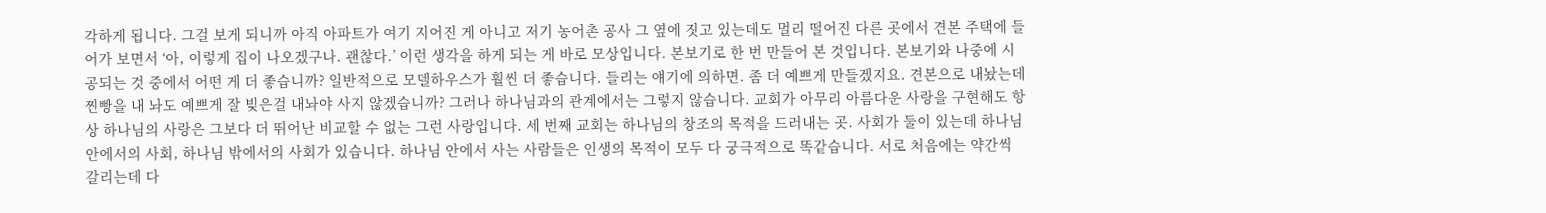각하게 됩니다. 그걸 보게 되니까 아직 아파트가 여기 지어진 게 아니고 저기 농어촌 공사 그 옆에 짓고 있는데도 멀리 떨어진 다른 곳에서 견본 주택에 들어가 보면서 ‘아, 이렇게 집이 나오겠구나. 괜찮다.’ 이런 생각을 하게 되는 게 바로 모상입니다. 본보기로 한 번 만들어 본 것입니다. 본보기와 나중에 시공되는 것 중에서 어떤 게 더 좋습니까? 일반적으로 모델하우스가 훨씬 더 좋습니다. 들리는 얘기에 의하면. 좀 더 예쁘게 만들겠지요. 견본으로 내놨는데 찐빵을 내 놔도 예쁘게 잘 빚은걸 내놔야 사지 않겠습니까? 그러나 하나님과의 관계에서는 그렇지 않습니다. 교회가 아무리 아름다운 사랑을 구현해도 항상 하나님의 사랑은 그보다 더 뛰어난 비교할 수 없는 그런 사랑입니다. 세 번째 교회는 하나님의 창조의 목적을 드러내는 곳. 사회가 둘이 있는데 하나님 안에서의 사회, 하나님 밖에서의 사회가 있습니다. 하나님 안에서 사는 사람들은 인생의 목적이 모두 다 궁극적으로 똑같습니다. 서로 처음에는 약간씩 갈리는데 다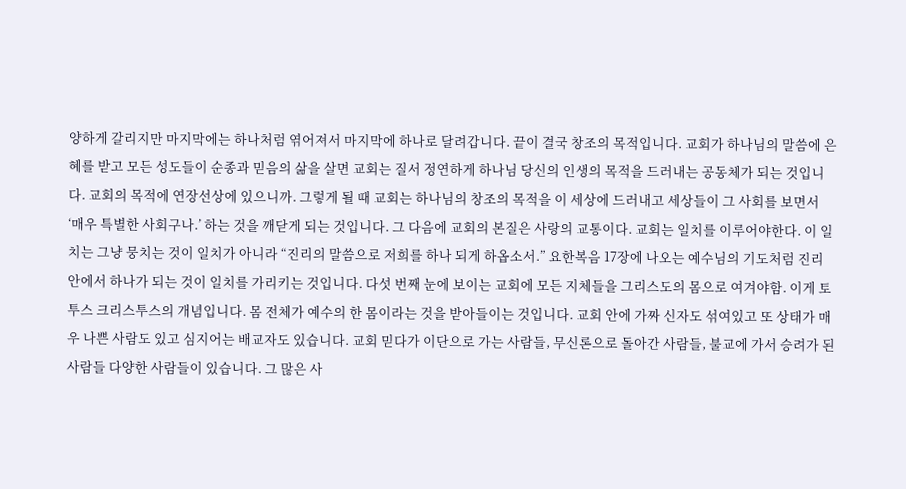양하게 갈리지만 마지막에는 하나처럼 엮어져서 마지막에 하나로 달려갑니다. 끝이 결국 창조의 목적입니다. 교회가 하나님의 말씀에 은혜를 받고 모든 성도들이 순종과 믿음의 삶을 살면 교회는 질서 정연하게 하나님 당신의 인생의 목적을 드러내는 공동체가 되는 것입니다. 교회의 목적에 연장선상에 있으니까. 그렇게 될 때 교회는 하나님의 창조의 목적을 이 세상에 드러내고 세상들이 그 사회를 보면서 ‘매우 특별한 사회구나.’ 하는 것을 깨닫게 되는 것입니다. 그 다음에 교회의 본질은 사랑의 교통이다. 교회는 일치를 이루어야한다. 이 일치는 그냥 뭉치는 것이 일치가 아니라 “진리의 말씀으로 저희를 하나 되게 하옵소서.” 요한복음 17장에 나오는 예수님의 기도처럼 진리 안에서 하나가 되는 것이 일치를 가리키는 것입니다. 다섯 번째 눈에 보이는 교회에 모든 지체들을 그리스도의 몸으로 여겨야함. 이게 토투스 크리스투스의 개념입니다. 몸 전체가 예수의 한 몸이라는 것을 받아들이는 것입니다. 교회 안에 가짜 신자도 섞여있고 또 상태가 매우 나쁜 사람도 있고 심지어는 배교자도 있습니다. 교회 믿다가 이단으로 가는 사람들, 무신론으로 돌아간 사람들, 불교에 가서 승려가 된 사람들 다양한 사람들이 있습니다. 그 많은 사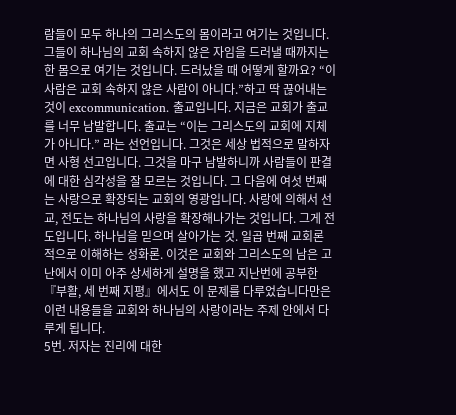람들이 모두 하나의 그리스도의 몸이라고 여기는 것입니다. 그들이 하나님의 교회 속하지 않은 자임을 드러낼 때까지는 한 몸으로 여기는 것입니다. 드러났을 때 어떻게 할까요? “이 사람은 교회 속하지 않은 사람이 아니다.”하고 딱 끊어내는 것이 excommunication. 출교입니다. 지금은 교회가 출교를 너무 남발합니다. 출교는 “이는 그리스도의 교회에 지체가 아니다.” 라는 선언입니다. 그것은 세상 법적으로 말하자면 사형 선고입니다. 그것을 마구 남발하니까 사람들이 판결에 대한 심각성을 잘 모르는 것입니다. 그 다음에 여섯 번째는 사랑으로 확장되는 교회의 영광입니다. 사랑에 의해서 선교, 전도는 하나님의 사랑을 확장해나가는 것입니다. 그게 전도입니다. 하나님을 믿으며 살아가는 것. 일곱 번째 교회론 적으로 이해하는 성화론. 이것은 교회와 그리스도의 남은 고난에서 이미 아주 상세하게 설명을 했고 지난번에 공부한 『부활, 세 번째 지평』에서도 이 문제를 다루었습니다만은 이런 내용들을 교회와 하나님의 사랑이라는 주제 안에서 다루게 됩니다.
5번. 저자는 진리에 대한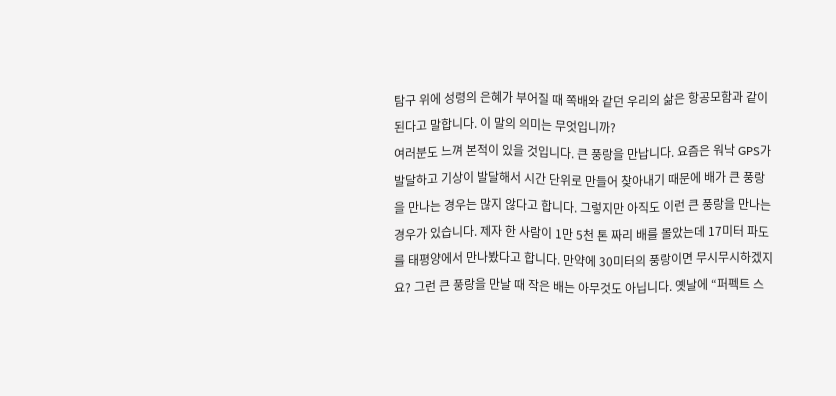탐구 위에 성령의 은혜가 부어질 때 쪽배와 같던 우리의 삶은 항공모함과 같이 된다고 말합니다. 이 말의 의미는 무엇입니까?
여러분도 느껴 본적이 있을 것입니다. 큰 풍랑을 만납니다. 요즘은 워낙 GPS가 발달하고 기상이 발달해서 시간 단위로 만들어 찾아내기 때문에 배가 큰 풍랑을 만나는 경우는 많지 않다고 합니다. 그렇지만 아직도 이런 큰 풍랑을 만나는 경우가 있습니다. 제자 한 사람이 1만 5천 톤 짜리 배를 몰았는데 17미터 파도를 태평양에서 만나봤다고 합니다. 만약에 30미터의 풍랑이면 무시무시하겠지요? 그런 큰 풍랑을 만날 때 작은 배는 아무것도 아닙니다. 옛날에 “퍼펙트 스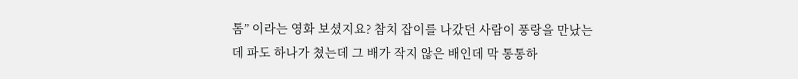톰” 이라는 영화 보셨지요? 참치 잡이를 나갔던 사람이 풍랑을 만났는데 파도 하나가 쳤는데 그 배가 작지 않은 배인데 막 통통하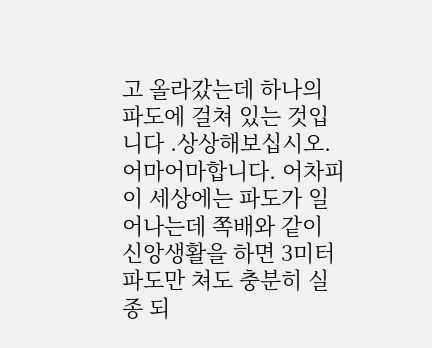고 올라갔는데 하나의 파도에 걸쳐 있는 것입니다 .상상해보십시오. 어마어마합니다. 어차피 이 세상에는 파도가 일어나는데 쪽배와 같이 신앙생활을 하면 3미터 파도만 쳐도 충분히 실종 되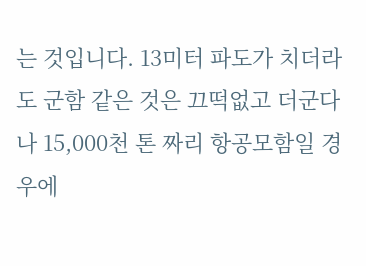는 것입니다. 13미터 파도가 치더라도 군함 같은 것은 끄떡없고 더군다나 15,000천 톤 짜리 항공모함일 경우에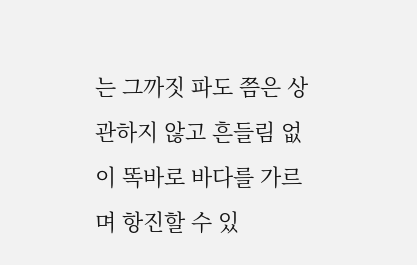는 그까짓 파도 쯤은 상관하지 않고 흔들림 없이 똑바로 바다를 가르며 항진할 수 있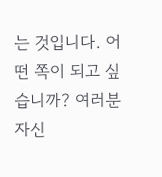는 것입니다. 어떤 쪽이 되고 싶습니까? 여러분 자신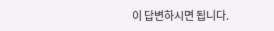이 답변하시면 됩니다.